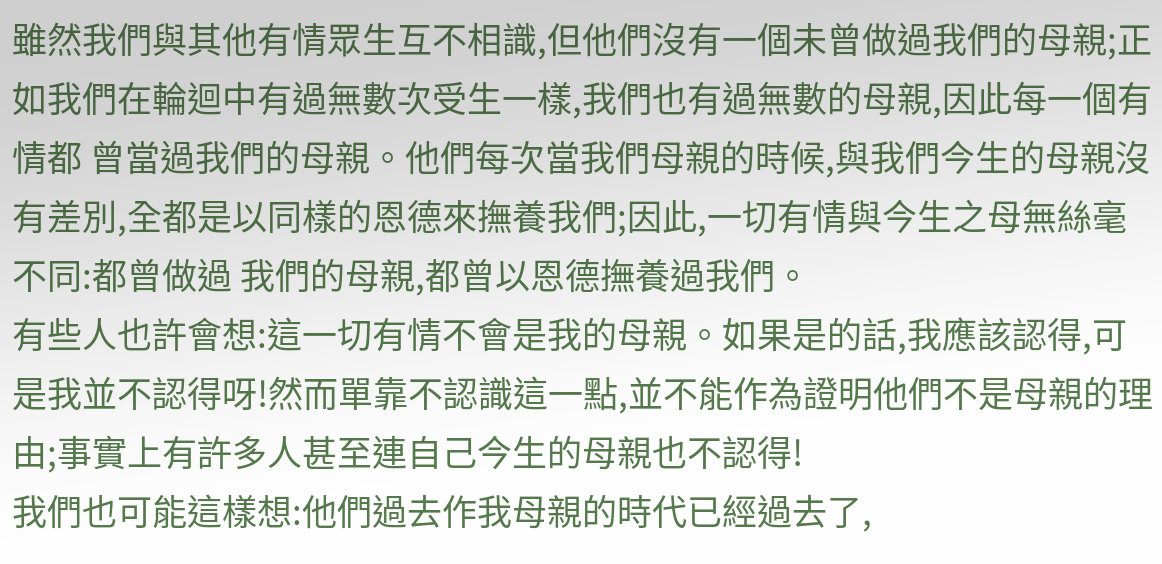雖然我們與其他有情眾生互不相識,但他們沒有一個未曾做過我們的母親;正如我們在輪迴中有過無數次受生一樣,我們也有過無數的母親,因此每一個有情都 曾當過我們的母親。他們每次當我們母親的時候,與我們今生的母親沒有差別,全都是以同樣的恩德來撫養我們;因此,一切有情與今生之母無絲毫不同:都曾做過 我們的母親,都曾以恩德撫養過我們。
有些人也許會想:這一切有情不會是我的母親。如果是的話,我應該認得,可是我並不認得呀!然而單靠不認識這一點,並不能作為證明他們不是母親的理由;事實上有許多人甚至連自己今生的母親也不認得!
我們也可能這樣想:他們過去作我母親的時代已經過去了,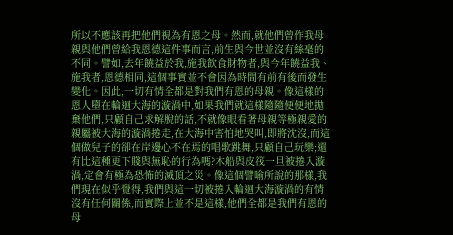所以不應該再把他們視為有恩之母。然而,就他們曾作我母親與他們曾給我恩德這件事而言,前生與今世並沒有絲毫的不同。譬如,去年饒益於我,施我飲食財物者,與今年饒益我、施我者,恩德相同,這個事實並不會因為時間有前有後而發生變化。因此,一切有情全都是對我們有恩的母親。像這樣的恩人墮在輪迴大海的漩渦中,如果我們就這樣隨隨便便地拋棄他們,只顧自己求解脫的話,不就像眼看著母親等極親愛的親屬被大海的漩渦捲走,在大海中害怕地哭叫,即將沈沒,而這個做兒子的卻在岸邊心不在焉的唱歌跳舞,只顧自己玩樂;還有比這種更下賤與無恥的行為嗎?木船與皮筏一旦被捲入漩渦,定會有極為恐怖的滅頂之災。像這個譬喻所說的那樣,我們現在似乎覺得,我們與這一切被捲入輪迴大海漩渦的有情沒有任何關係,而實際上並不是這樣,他們全都是我們有恩的母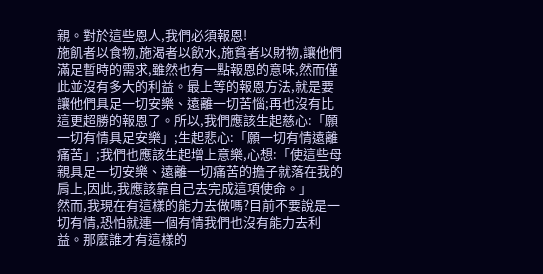親。對於這些恩人,我們必須報恩!
施飢者以食物,施渴者以飲水,施貧者以財物,讓他們滿足暫時的需求,雖然也有一點報恩的意味,然而僅此並沒有多大的利益。最上等的報恩方法,就是要讓他們具足一切安樂、遠離一切苦惱;再也沒有比這更超勝的報恩了。所以,我們應該生起慈心:「願一切有情具足安樂」;生起悲心:「願一切有情遠離痛苦」;我們也應該生起增上意樂,心想:「使這些母親具足一切安樂、遠離一切痛苦的擔子就落在我的肩上,因此,我應該靠自己去完成這項使命。」
然而,我現在有這樣的能力去做嗎?目前不要說是一切有情,恐怕就連一個有情我們也沒有能力去利益。那麼誰才有這樣的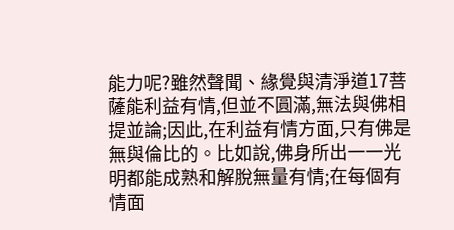能力呢?雖然聲聞、緣覺與清淨道17菩薩能利益有情,但並不圓滿,無法與佛相提並論;因此,在利益有情方面,只有佛是無與倫比的。比如說,佛身所出一一光明都能成熟和解脫無量有情;在每個有情面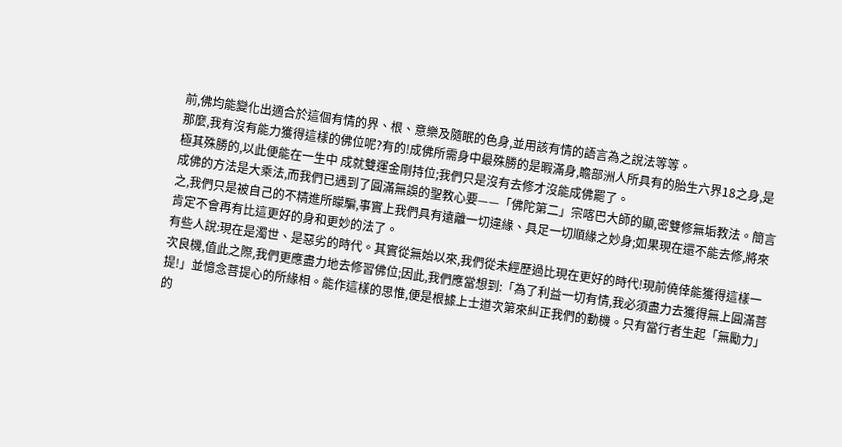前,佛均能變化出適合於這個有情的界、根、意樂及隨眠的色身,並用該有情的語言為之說法等等。
那麼,我有沒有能力獲得這樣的佛位呢?有的!成佛所需身中最殊勝的是暇滿身,瞻部洲人所具有的胎生六界18之身,是極其殊勝的,以此便能在一生中 成就雙運金剛持位;我們只是沒有去修才沒能成佛罷了。
成佛的方法是大乘法,而我們已遇到了圓滿無誤的聖教心要——「佛陀第二」宗喀巴大師的顯,密雙修無垢教法。簡言之,我們只是被自己的不精進所矇騙,事實上我們具有遠離一切違緣、具足一切順緣之妙身;如果現在還不能去修,將來肯定不會再有比這更好的身和更妙的法了。
有些人說:現在是濁世、是惡劣的時代。其實從無始以來,我們從未經歷過比現在更好的時代!現前僥倖能獲得這樣一次良機,值此之際,我們更應盡力地去修習佛位;因此,我們應當想到:「為了利益一切有情,我必須盡力去獲得無上圓滿菩提!」並憶念菩提心的所緣相。能作這樣的思惟,便是根據上士道次第來糾正我們的動機。只有當行者生起「無勵力」的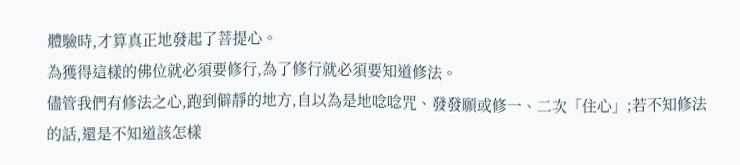體驗時,才算真正地發起了菩提心。
為獲得這樣的佛位就必須要修行,為了修行就必須要知道修法。
儘管我們有修法之心,跑到僻靜的地方,自以為是地唸唸咒、發發願或修一、二次「住心」;若不知修法的話,還是不知道該怎樣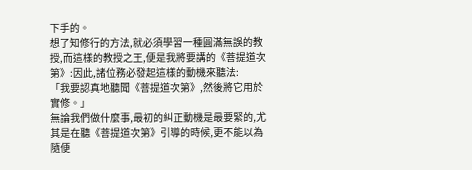下手的。
想了知修行的方法,就必須學習一種圓滿無誤的教授,而這樣的教授之王,便是我將要講的《菩提道次第》:因此,諸位務必發起這樣的動機來聽法:
「我要認真地聽聞《菩提道次第》,然後將它用於實修。」
無論我們做什麼事,最初的糾正動機是最要緊的,尤其是在聽《菩提道次第》引導的時候,更不能以為隨便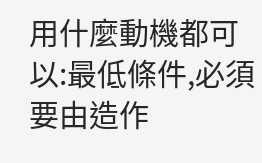用什麼動機都可以:最低條件,必須要由造作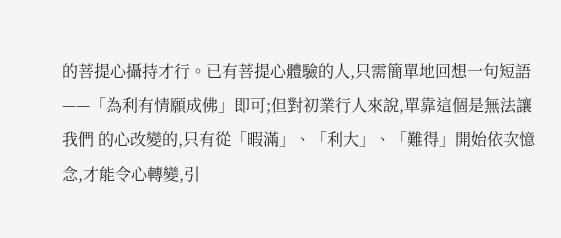的菩提心攝持才行。已有菩提心體驗的人,只需簡單地回想一句短語——「為利有情願成佛」即可;但對初業行人來說,單靠這個是無法讓我們 的心改變的,只有從「暇滿」、「利大」、「難得」開始依次憶念,才能令心轉變,引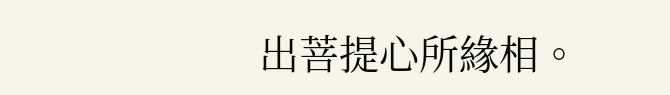出菩提心所緣相。